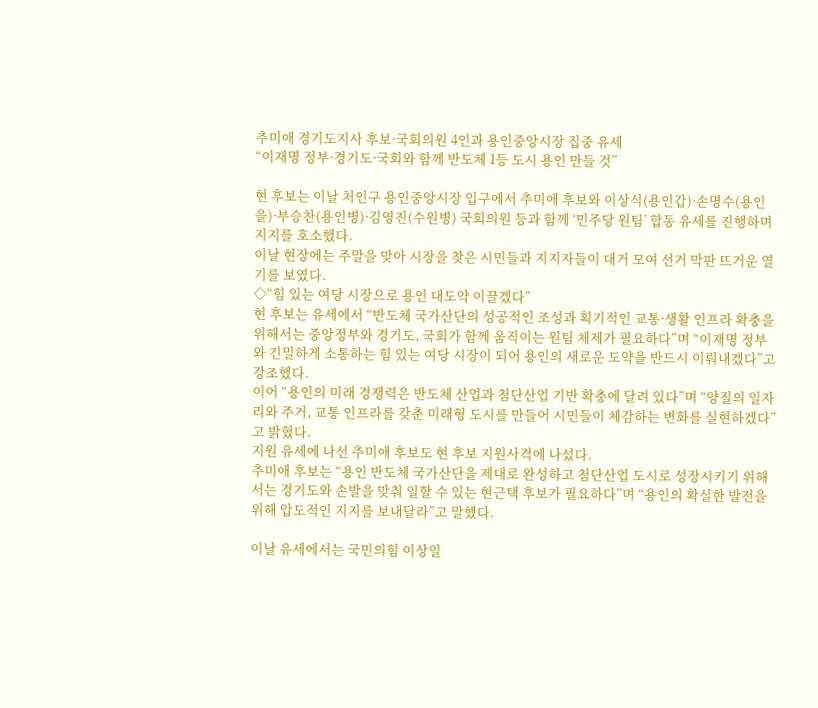추미애 경기도지사 후보·국회의원 4인과 용인중앙시장 집중 유세
“이재명 정부·경기도·국회와 함께 반도체 1등 도시 용인 만들 것”

현 후보는 이날 처인구 용인중앙시장 입구에서 추미애 후보와 이상식(용인갑)·손명수(용인을)·부승찬(용인병)·김영진(수원병) 국회의원 등과 함께 ‘민주당 원팀’ 합동 유세를 진행하며 지지를 호소했다.
이날 현장에는 주말을 맞아 시장을 찾은 시민들과 지지자들이 대거 모여 선거 막판 뜨거운 열기를 보였다.
◇“힘 있는 여당 시장으로 용인 대도약 이끌겠다”
현 후보는 유세에서 “반도체 국가산단의 성공적인 조성과 획기적인 교통·생활 인프라 확충을 위해서는 중앙정부와 경기도, 국회가 함께 움직이는 원팀 체제가 필요하다”며 “이재명 정부와 긴밀하게 소통하는 힘 있는 여당 시장이 되어 용인의 새로운 도약을 반드시 이뤄내겠다”고 강조했다.
이어 “용인의 미래 경쟁력은 반도체 산업과 첨단산업 기반 확충에 달려 있다”며 “양질의 일자리와 주거, 교통 인프라를 갖춘 미래형 도시를 만들어 시민들이 체감하는 변화를 실현하겠다”고 밝혔다.
지원 유세에 나선 추미애 후보도 현 후보 지원사격에 나섰다.
추미애 후보는 “용인 반도체 국가산단을 제대로 완성하고 첨단산업 도시로 성장시키기 위해서는 경기도와 손발을 맞춰 일할 수 있는 현근택 후보가 필요하다”며 “용인의 확실한 발전을 위해 압도적인 지지를 보내달라”고 말했다.

이날 유세에서는 국민의힘 이상일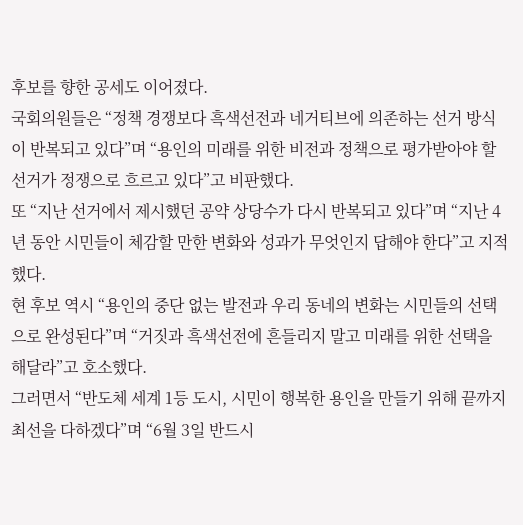후보를 향한 공세도 이어졌다.
국회의원들은 “정책 경쟁보다 흑색선전과 네거티브에 의존하는 선거 방식이 반복되고 있다”며 “용인의 미래를 위한 비전과 정책으로 평가받아야 할 선거가 정쟁으로 흐르고 있다”고 비판했다.
또 “지난 선거에서 제시했던 공약 상당수가 다시 반복되고 있다”며 “지난 4년 동안 시민들이 체감할 만한 변화와 성과가 무엇인지 답해야 한다”고 지적했다.
현 후보 역시 “용인의 중단 없는 발전과 우리 동네의 변화는 시민들의 선택으로 완성된다”며 “거짓과 흑색선전에 흔들리지 말고 미래를 위한 선택을 해달라”고 호소했다.
그러면서 “반도체 세계 1등 도시, 시민이 행복한 용인을 만들기 위해 끝까지 최선을 다하겠다”며 “6월 3일 반드시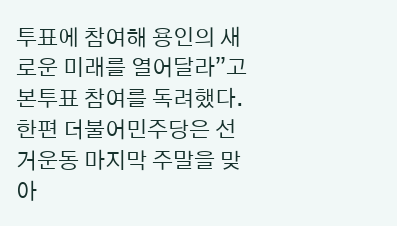투표에 참여해 용인의 새로운 미래를 열어달라”고 본투표 참여를 독려했다.
한편 더불어민주당은 선거운동 마지막 주말을 맞아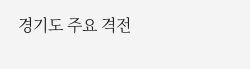경기도 주요 격전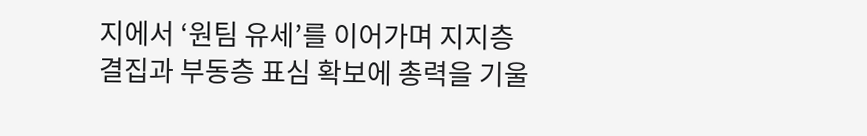지에서 ‘원팀 유세’를 이어가며 지지층 결집과 부동층 표심 확보에 총력을 기울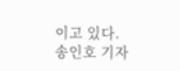이고 있다.
송인호 기자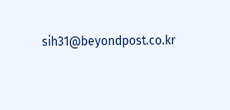sih31@beyondpost.co.kr